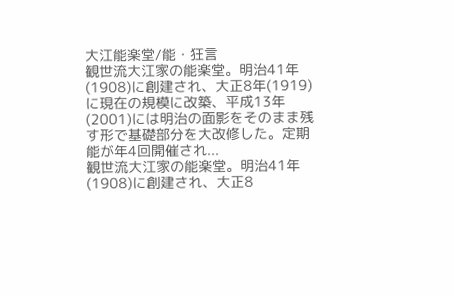大江能楽堂/能・狂言
観世流大江家の能楽堂。明治41年(1908)に創建され、大正8年(1919)に現在の規模に改築、平成13年(2001)には明治の面影をそのまま残す形で基礎部分を大改修した。定期能が年4回開催され...
観世流大江家の能楽堂。明治41年(1908)に創建され、大正8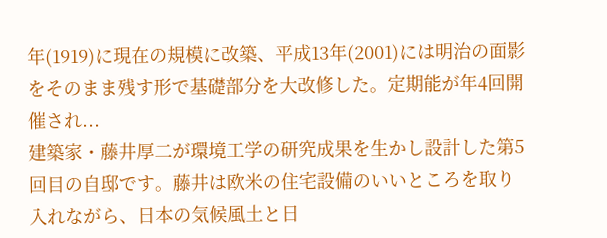年(1919)に現在の規模に改築、平成13年(2001)には明治の面影をそのまま残す形で基礎部分を大改修した。定期能が年4回開催され...
建築家・藤井厚二が環境工学の研究成果を生かし設計した第5回目の自邸です。藤井は欧米の住宅設備のいいところを取り入れながら、日本の気候風土と日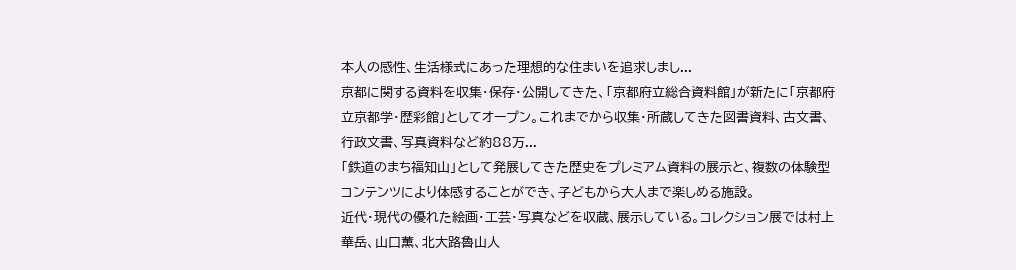本人の感性、生活様式にあった理想的な住まいを追求しまし...
京都に関する資料を収集・保存・公開してきた、「京都府立総合資料館」が新たに「京都府立京都学・歴彩館」としてオープン。これまでから収集・所蔵してきた図書資料、古文書、行政文書、写真資料など約88万...
「鉄道のまち福知山」として発展してきた歴史をプレミアム資料の展示と、複数の体験型コンテンツにより体感することができ、子どもから大人まで楽しめる施設。
近代・現代の優れた絵画・工芸・写真などを収蔵、展示している。コレクション展では村上華岳、山口薫、北大路魯山人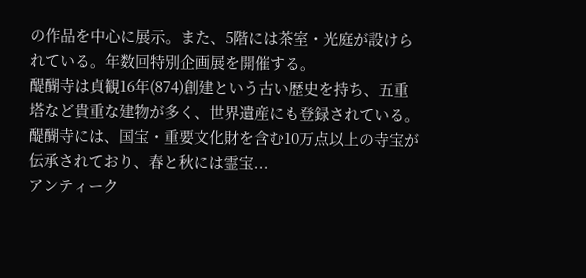の作品を中心に展示。また、5階には茶室・光庭が設けられている。年数回特別企画展を開催する。
醍醐寺は貞観16年(874)創建という古い歴史を持ち、五重塔など貴重な建物が多く、世界遺産にも登録されている。醍醐寺には、国宝・重要文化財を含む10万点以上の寺宝が伝承されており、春と秋には霊宝...
アンティーク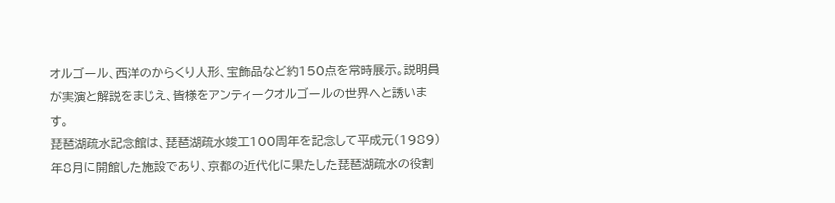オルゴール、西洋のからくり人形、宝飾品など約150点を常時展示。説明員が実演と解説をまじえ、皆様をアンティークオルゴールの世界へと誘います。
琵琶湖疏水記念館は、琵琶湖疏水竣工100周年を記念して平成元(1989)年8月に開館した施設であり、京都の近代化に果たした琵琶湖疏水の役割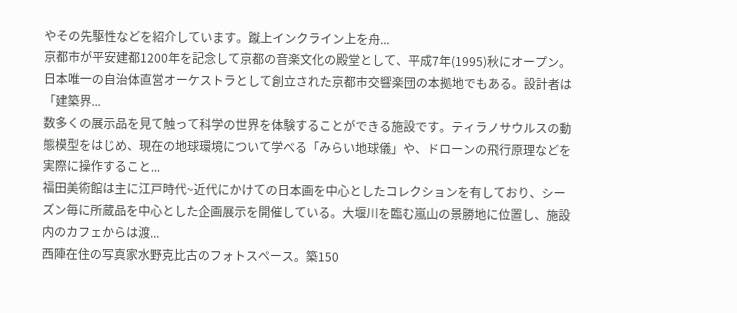やその先駆性などを紹介しています。蹴上インクライン上を舟...
京都市が平安建都1200年を記念して京都の音楽文化の殿堂として、平成7年(1995)秋にオープン。日本唯一の自治体直営オーケストラとして創立された京都市交響楽団の本拠地でもある。設計者は「建築界...
数多くの展示品を見て触って科学の世界を体験することができる施設です。ティラノサウルスの動態模型をはじめ、現在の地球環境について学べる「みらい地球儀」や、ドローンの飛行原理などを実際に操作すること...
福田美術館は主に江戸時代~近代にかけての日本画を中心としたコレクションを有しており、シーズン毎に所蔵品を中心とした企画展示を開催している。大堰川を臨む嵐山の景勝地に位置し、施設内のカフェからは渡...
西陣在住の写真家水野克比古のフォトスペース。築150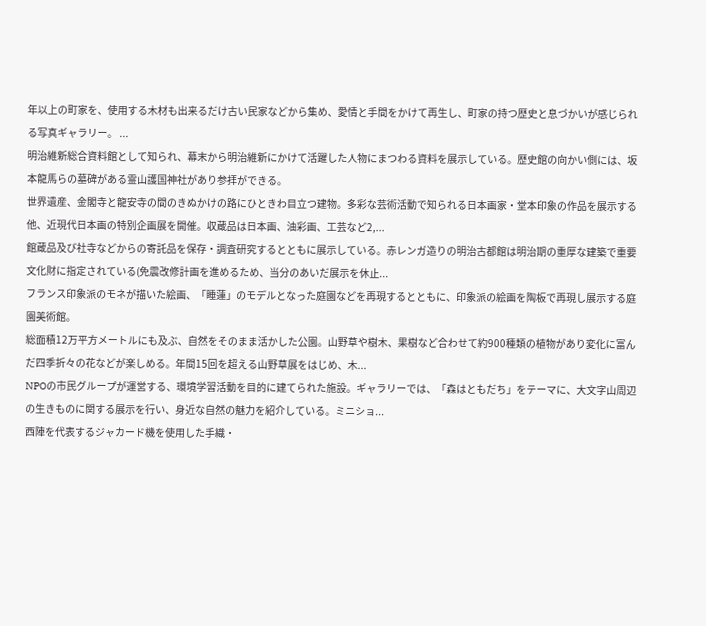年以上の町家を、使用する木材も出来るだけ古い民家などから集め、愛情と手間をかけて再生し、町家の持つ歴史と息づかいが感じられる写真ギャラリー。 ...
明治維新総合資料館として知られ、幕末から明治維新にかけて活躍した人物にまつわる資料を展示している。歴史館の向かい側には、坂本龍馬らの墓碑がある霊山護国神社があり参拝ができる。
世界遺産、金閣寺と龍安寺の間のきぬかけの路にひときわ目立つ建物。多彩な芸術活動で知られる日本画家・堂本印象の作品を展示する他、近現代日本画の特別企画展を開催。収蔵品は日本画、油彩画、工芸など2,...
館蔵品及び社寺などからの寄託品を保存・調査研究するとともに展示している。赤レンガ造りの明治古都館は明治期の重厚な建築で重要文化財に指定されている(免震改修計画を進めるため、当分のあいだ展示を休止...
フランス印象派のモネが描いた絵画、「睡蓮」のモデルとなった庭園などを再現するとともに、印象派の絵画を陶板で再現し展示する庭園美術館。
総面積12万平方メートルにも及ぶ、自然をそのまま活かした公園。山野草や樹木、果樹など合わせて約900種類の植物があり変化に富んだ四季折々の花などが楽しめる。年間15回を超える山野草展をはじめ、木...
NPOの市民グループが運営する、環境学習活動を目的に建てられた施設。ギャラリーでは、「森はともだち」をテーマに、大文字山周辺の生きものに関する展示を行い、身近な自然の魅力を紹介している。ミニショ...
西陣を代表するジャカード機を使用した手織・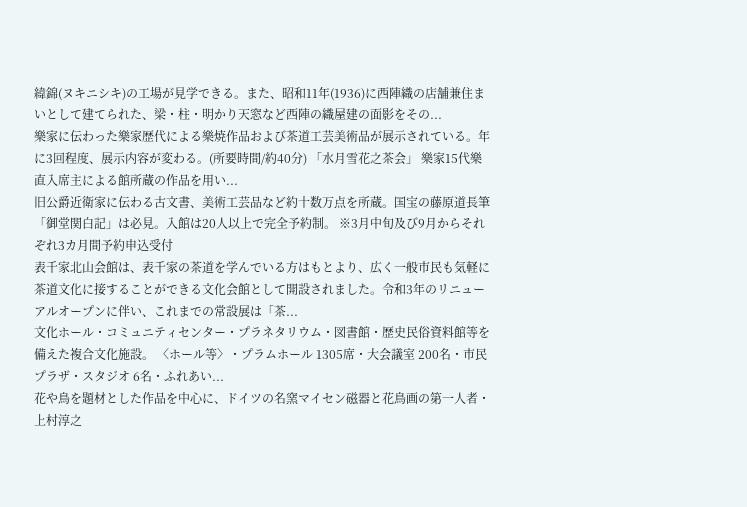緯錦(ヌキニシキ)の工場が見学できる。また、昭和11年(1936)に西陣織の店舗兼住まいとして建てられた、梁・柱・明かり天窓など西陣の織屋建の面影をその...
樂家に伝わった樂家歴代による樂焼作品および茶道工芸美術品が展示されている。年に3回程度、展示内容が変わる。(所要時間/約40分) 「水月雪花之茶会」 樂家15代樂直入席主による館所蔵の作品を用い...
旧公爵近衛家に伝わる古文書、美術工芸品など約十数万点を所蔵。国宝の藤原道長筆「御堂関白記」は必見。入館は20人以上で完全予約制。 ※3月中旬及び9月からそれぞれ3カ月間予約申込受付
表千家北山会館は、表千家の茶道を学んでいる方はもとより、広く一般市民も気軽に茶道文化に接することができる文化会館として開設されました。令和3年のリニューアルオープンに伴い、これまでの常設展は「茶...
文化ホール・コミュニティセンター・プラネタリウム・図書館・歴史民俗資料館等を備えた複合文化施設。 〈ホール等〉・プラムホール 1305席・大会議室 200名・市民プラザ・スタジオ 6名・ふれあい...
花や鳥を題材とした作品を中心に、ドイツの名窯マイセン磁器と花鳥画の第一人者・上村淳之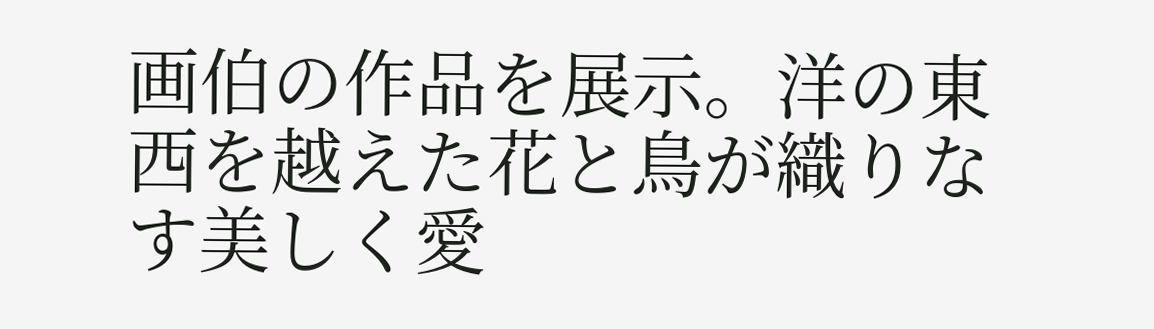画伯の作品を展示。洋の東西を越えた花と鳥が織りなす美しく愛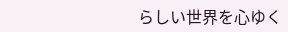らしい世界を心ゆく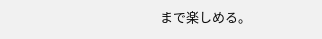まで楽しめる。